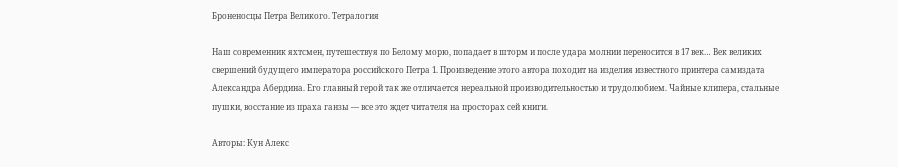Броненосцы Петра Великого. Тетралогия

Наш современник яхтсмен, путешествуя по Белому морю, попадает в шторм и после удара молнии переносится в 17 век… Век великих свершений будущего императора российского Петра 1. Произведение этого автора походит на изделия известного принтера самиздата Александра Абердина. Его главный герой так же отличается нереальной производительностью и трудолюбием. Чайные клипера, стальные пушки, восстание из праха ганзы — все это ждет читателя на просторах сей книги.

Авторы: Кун Алекс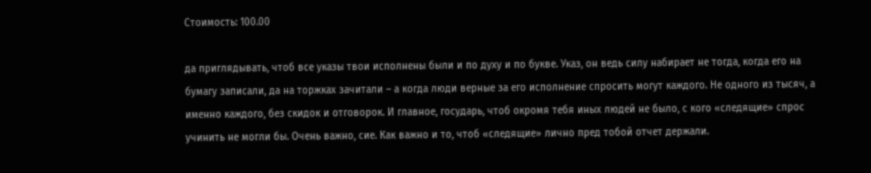Стоимость: 100.00

да приглядывать, чтоб все указы твои исполнены были и по духу и по букве. Указ, он ведь силу набирает не тогда, когда его на бумагу записали, да на торжках зачитали – а когда люди верные за его исполнение спросить могут каждого. Не одного из тысяч, а именно каждого, без скидок и отговорок. И главное, государь, чтоб окромя тебя иных людей не было, с кого «следящие» спрос учинить не могли бы. Очень важно, сие. Как важно и то, чтоб «следящие» лично пред тобой отчет держали.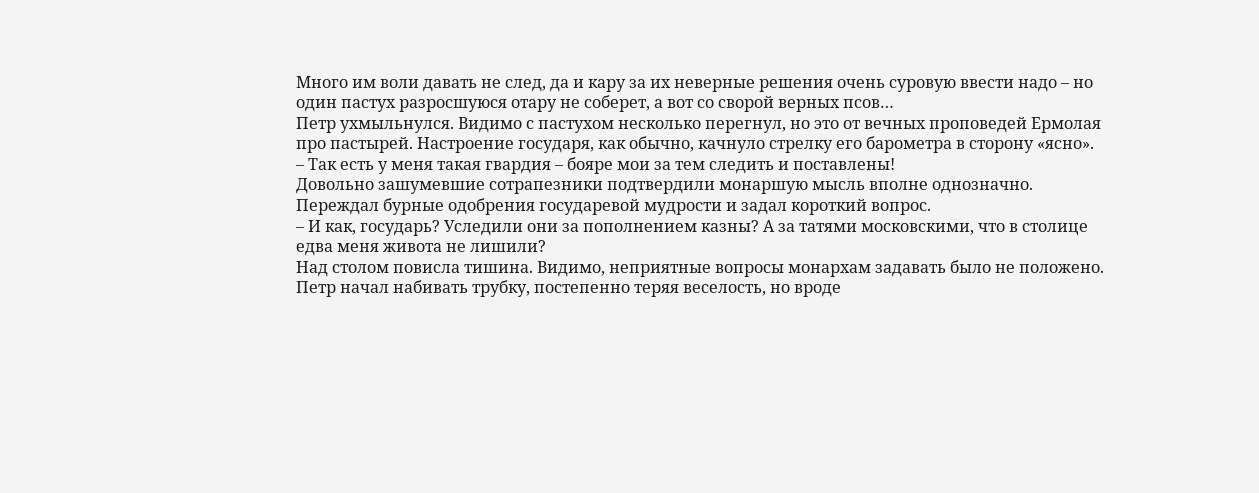Много им воли давать не след, да и кару за их неверные решения очень суровую ввести надо – но один пастух разросшуюся отару не соберет, а вот со сворой верных псов…
Петр ухмыльнулся. Видимо с пастухом несколько перегнул, но это от вечных проповедей Ермолая про пастырей. Настроение государя, как обычно, качнуло стрелку его барометра в сторону «ясно».
– Так есть у меня такая гвардия – бояре мои за тем следить и поставлены!
Довольно зашумевшие сотрапезники подтвердили монаршую мысль вполне однозначно.
Переждал бурные одобрения государевой мудрости и задал короткий вопрос.
– И как, государь? Уследили они за пополнением казны? А за татями московскими, что в столице едва меня живота не лишили?
Над столом повисла тишина. Видимо, неприятные вопросы монархам задавать было не положено.
Петр начал набивать трубку, постепенно теряя веселость, но вроде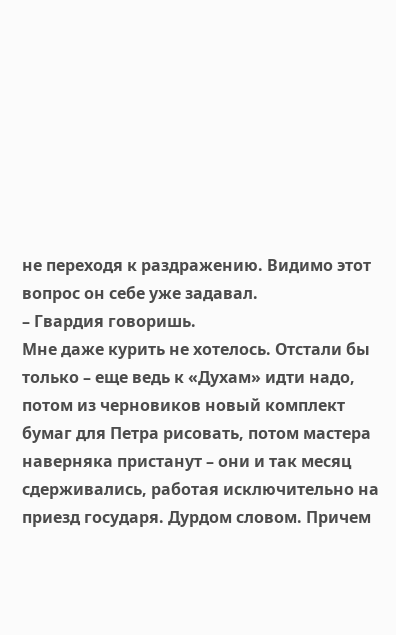не переходя к раздражению. Видимо этот вопрос он себе уже задавал.
– Гвардия говоришь.
Мне даже курить не хотелось. Отстали бы только – еще ведь к «Духам» идти надо, потом из черновиков новый комплект бумаг для Петра рисовать, потом мастера наверняка пристанут – они и так месяц сдерживались, работая исключительно на приезд государя. Дурдом словом. Причем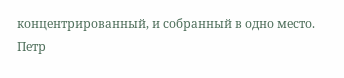концентрированный, и собранный в одно место.
Петр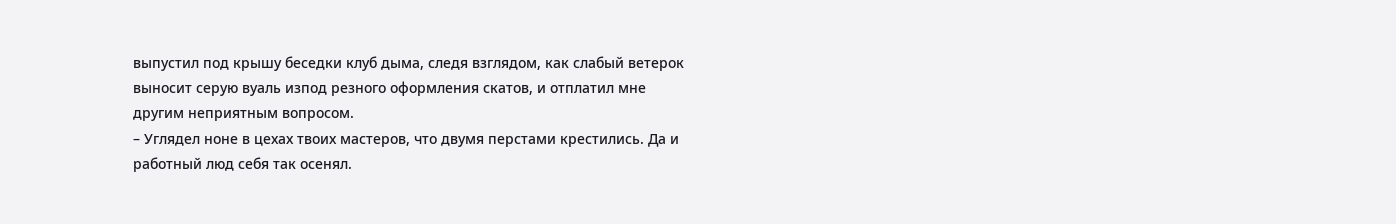выпустил под крышу беседки клуб дыма, следя взглядом, как слабый ветерок выносит серую вуаль изпод резного оформления скатов, и отплатил мне другим неприятным вопросом.
– Углядел ноне в цехах твоих мастеров, что двумя перстами крестились. Да и работный люд себя так осенял.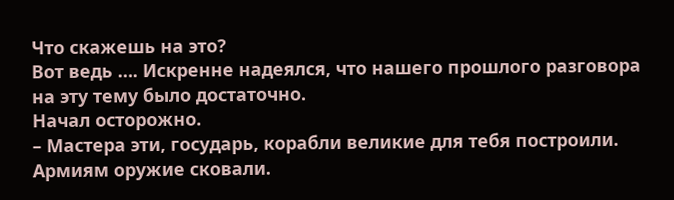Что скажешь на это?
Вот ведь …. Искренне надеялся, что нашего прошлого разговора на эту тему было достаточно.
Начал осторожно.
– Мастера эти, государь, корабли великие для тебя построили. Армиям оружие сковали.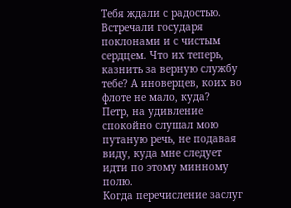Тебя ждали с радостью. Встречали государя поклонами и с чистым сердцем. Что их теперь, казнить за верную службу тебе? А иноверцев, коих во флоте не мало, куда?
Петр, на удивление спокойно слушал мою путаную речь, не подавая виду, куда мне следует идти по этому минному полю.
Когда перечисление заслуг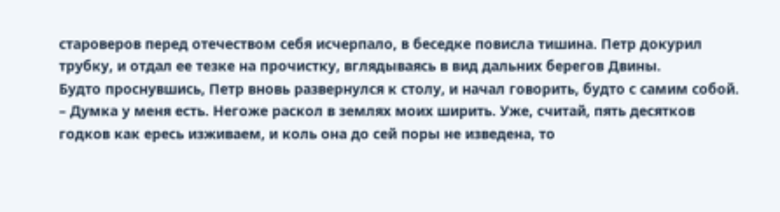староверов перед отечеством себя исчерпало, в беседке повисла тишина. Петр докурил трубку, и отдал ее тезке на прочистку, вглядываясь в вид дальних берегов Двины.
Будто проснувшись, Петр вновь развернулся к столу, и начал говорить, будто с самим собой.
– Думка у меня есть. Негоже раскол в землях моих ширить. Уже, считай, пять десятков годков как ересь изживаем, и коль она до сей поры не изведена, то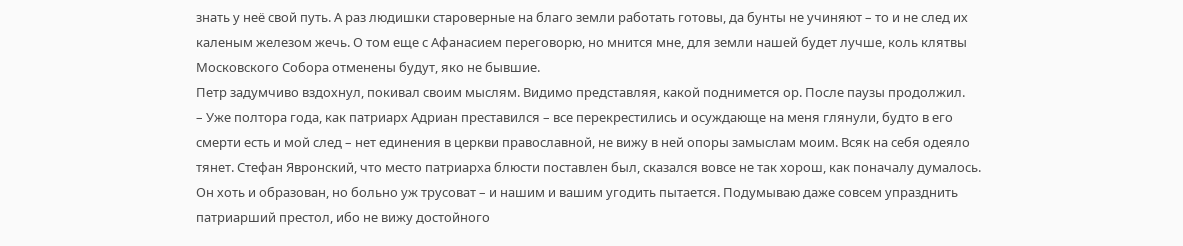знать у неё свой путь. А раз людишки староверные на благо земли работать готовы, да бунты не учиняют – то и не след их каленым железом жечь. О том еще с Афанасием переговорю, но мнится мне, для земли нашей будет лучше, коль клятвы Московского Собора отменены будут, яко не бывшие.
Петр задумчиво вздохнул, покивал своим мыслям. Видимо представляя, какой поднимется ор. После паузы продолжил.
– Уже полтора года, как патриарх Адриан преставился – все перекрестились и осуждающе на меня глянули, будто в его смерти есть и мой след – нет единения в церкви православной, не вижу в ней опоры замыслам моим. Всяк на себя одеяло тянет. Стефан Явронский, что место патриарха блюсти поставлен был, сказался вовсе не так хорош, как поначалу думалось. Он хоть и образован, но больно уж трусоват – и нашим и вашим угодить пытается. Подумываю даже совсем упразднить патриарший престол, ибо не вижу достойного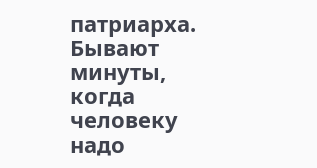патриарха.
Бывают минуты, когда человеку надо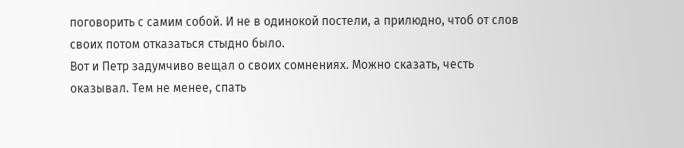поговорить с самим собой. И не в одинокой постели, а прилюдно, чтоб от слов своих потом отказаться стыдно было.
Вот и Петр задумчиво вещал о своих сомнениях. Можно сказать, честь оказывал. Тем не менее, спать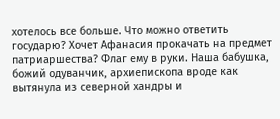хотелось все больше. Что можно ответить государю? Хочет Афанасия прокачать на предмет патриаршества? Флаг ему в руки. Наша бабушка, божий одуванчик, архиепископа вроде как вытянула из северной хандры и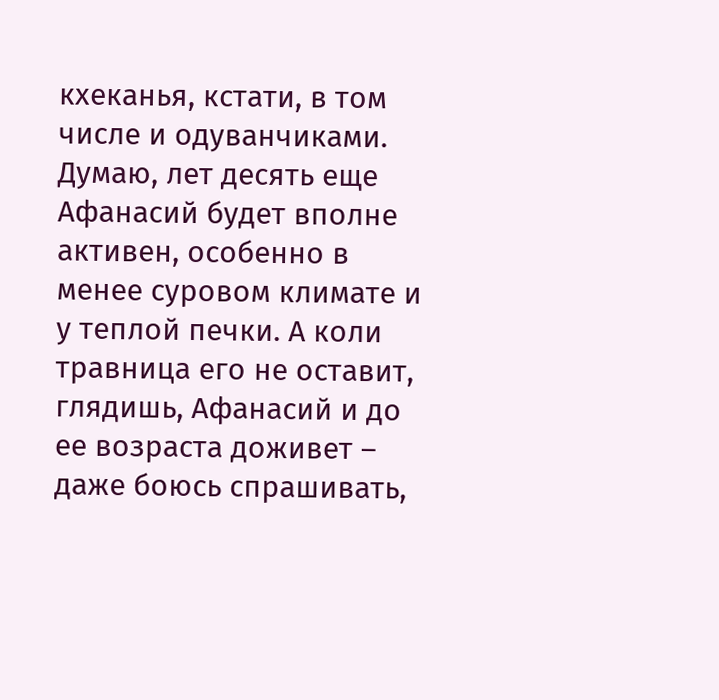кхеканья, кстати, в том числе и одуванчиками. Думаю, лет десять еще Афанасий будет вполне активен, особенно в менее суровом климате и у теплой печки. А коли травница его не оставит, глядишь, Афанасий и до ее возраста доживет – даже боюсь спрашивать,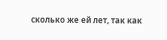сколько же ей лет, так как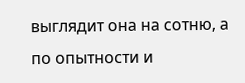выглядит она на сотню, а по опытности и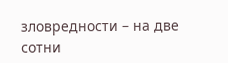зловредности – на две сотни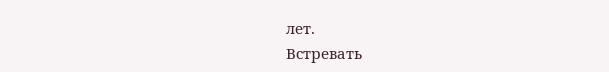лет.
Встревать